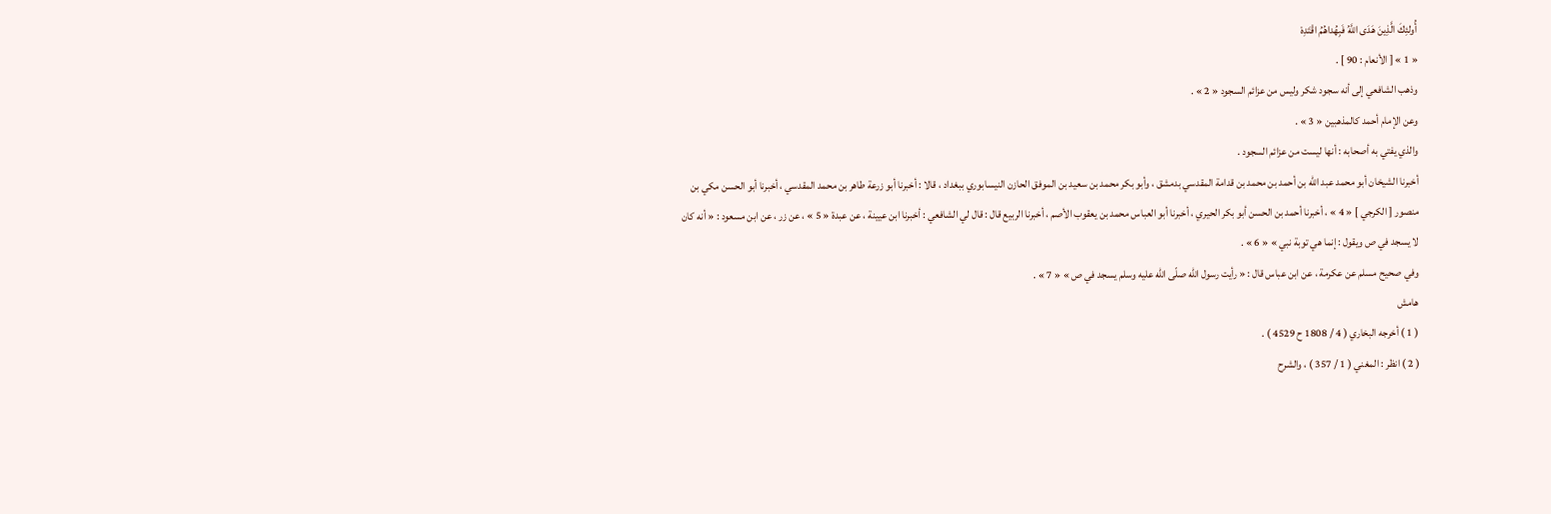أُولئِكَ الَّذِينَ هَدَى اللَّهُ فَبِهُداهُمُ اقْتَدِهْ
« 1 » [ الأنعام : 90 ] .
وذهب الشافعي إلى أنه سجود شكر وليس من عزائم السجود « 2 » .
وعن الإمام أحمد كالمذهبين « 3 » .
والذي يفتي به أصحابه : أنها ليست من عزائم السجود .
أخبرنا الشيخان أبو محمد عبد اللّه بن أحمد بن محمد بن قدامة المقدسي بدمشق ، وأبو بكر محمد بن سعيد بن الموفق الحازن النيسابوري ببغداد ، قالا : أخبرنا أبو زرعة طاهر بن محمد المقدسي ، أخبرنا أبو الحسن مكي بن منصور [ الكرجي ] « 4 » ، أخبرنا أحمد بن الحسن أبو بكر الحيري ، أخبرنا أبو العباس محمد بن يعقوب الأصم ، أخبرنا الربيع قال : قال لي الشافعي : أخبرنا ابن عيينة ، عن عبدة « 5 » ، عن زر ، عن ابن مسعود : « أنه كان لا يسجد في ص ويقول : إنما هي توبة نبي » « 6 » .
وفي صحيح مسلم عن عكرمة ، عن ابن عباس قال : « رأيت رسول اللّه صلّى اللّه عليه وسلم يسجد في ص » « 7 » .
هامش
( 1 ) أخرجه البخاري ( 4 / 1808 ح 4529 ) .
( 2 ) انظر : المغني ( 1 / 357 ) ، والشرح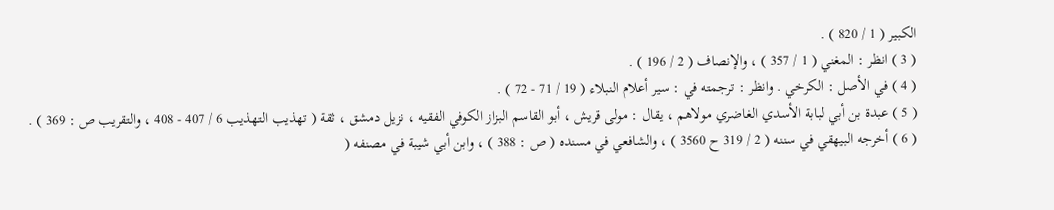الكبير ( 1 / 820 ) .
( 3 ) انظر : المغني ( 1 / 357 ) ، والإنصاف ( 2 / 196 ) .
( 4 ) في الأصل : الكرخي . وانظر : ترجمته في : سير أعلام النبلاء ( 19 / 71 - 72 ) .
( 5 ) عبدة بن أبي لبابة الأسدي الغاضري مولاهم ، يقال : مولى قريش ، أبو القاسم البزاز الكوفي الفقيه ، نزيل دمشق ، ثقة ( تهذيب التهذيب 6 / 407 - 408 ، والتقريب ص : 369 ) .
( 6 ) أخرجه البيهقي في سننه ( 2 / 319 ح 3560 ) ، والشافعي في مسنده ( ص : 388 ) ، وابن أبي شيبة في مصنفه (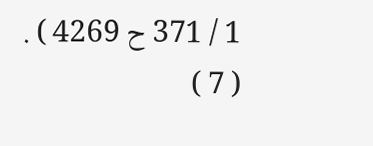1 / 371 ح 4269 ) .
( 7 )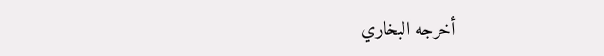أخرجه البخاري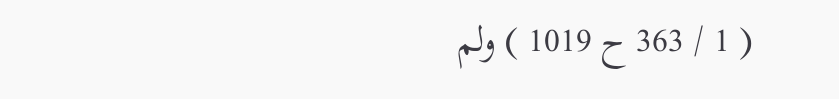( 1 / 363 ح 1019 ) ولم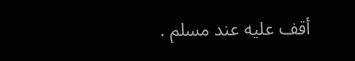أقف عليه عند مسلم .